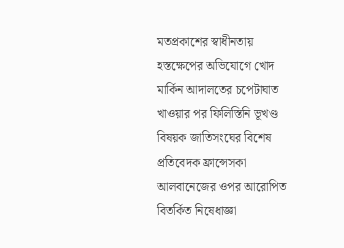মতপ্রকাশের স্বাধীনতায় হস্তক্ষেপের অভিযোগে খোদ মার্কিন আদালতের চপেটাঘাত খাওয়ার পর ফিলিস্তিনি ভূখণ্ড বিষয়ক জাতিসংঘের বিশেষ প্রতিবেদক ফ্রান্সেসকা আলবানেজের ওপর আরোপিত বিতর্কিত নিষেধাজ্ঞা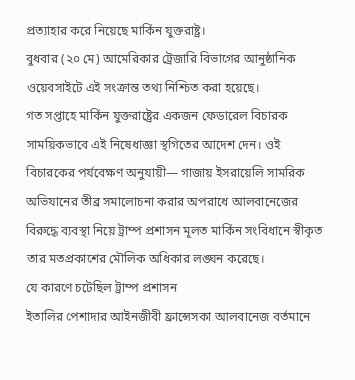প্রত্যাহার করে নিয়েছে মার্কিন যুক্তরাষ্ট্র।
বুধবার (২০ মে) আমেরিকার ট্রেজারি বিভাগের আনুষ্ঠানিক ওয়েবসাইটে এই সংক্রান্ত তথ্য নিশ্চিত করা হয়েছে।
গত সপ্তাহে মার্কিন যুক্তরাষ্ট্রের একজন ফেডারেল বিচারক সাময়িকভাবে এই নিষেধাজ্ঞা স্থগিতের আদেশ দেন। ওই বিচারকের পর্যবেক্ষণ অনুযায়ী— গাজায় ইসরায়েলি সামরিক অভিযানের তীব্র সমালোচনা করার অপরাধে আলবানেজের বিরুদ্ধে ব্যবস্থা নিয়ে ট্রাম্প প্রশাসন মূলত মার্কিন সংবিধানে স্বীকৃত তার মতপ্রকাশের মৌলিক অধিকার লঙ্ঘন করেছে।
যে কারণে চটেছিল ট্রাম্প প্রশাসন
ইতালির পেশাদার আইনজীবী ফ্রান্সেসকা আলবানেজ বর্তমানে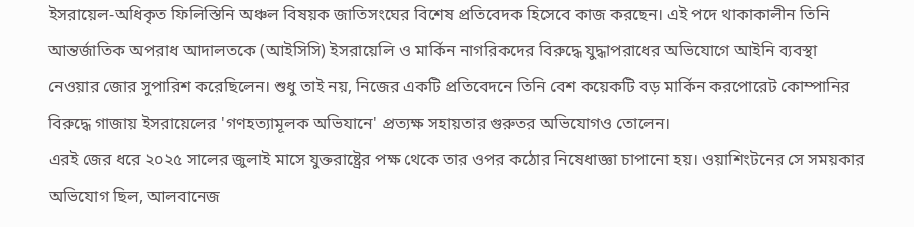ইসরায়েল-অধিকৃত ফিলিস্তিনি অঞ্চল বিষয়ক জাতিসংঘের বিশেষ প্রতিবেদক হিসেবে কাজ করছেন। এই পদে থাকাকালীন তিনি আন্তর্জাতিক অপরাধ আদালতকে (আইসিসি) ইসরায়েলি ও মার্কিন নাগরিকদের বিরুদ্ধে যুদ্ধাপরাধের অভিযোগে আইনি ব্যবস্থা নেওয়ার জোর সুপারিশ করেছিলেন। শুধু তাই নয়, নিজের একটি প্রতিবেদনে তিনি বেশ কয়েকটি বড় মার্কিন করপোরেট কোম্পানির বিরুদ্ধে গাজায় ইসরায়েলের 'গণহত্যামূলক অভিযানে' প্রত্যক্ষ সহায়তার গুরুতর অভিযোগও তোলেন।
এরই জের ধরে ২০২৫ সালের জুলাই মাসে যুক্তরাষ্ট্রের পক্ষ থেকে তার ওপর কঠোর নিষেধাজ্ঞা চাপানো হয়। ওয়াশিংটনের সে সময়কার অভিযোগ ছিল, আলবানেজ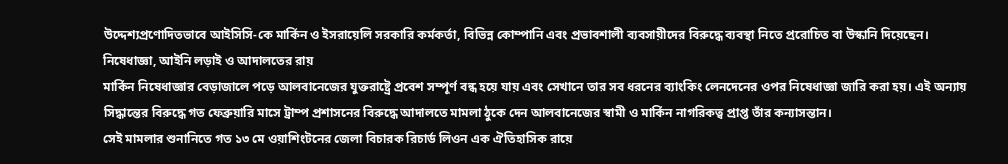উদ্দেশ্যপ্রণোদিতভাবে আইসিসি-কে মার্কিন ও ইসরায়েলি সরকারি কর্মকর্তা, বিভিন্ন কোম্পানি এবং প্রভাবশালী ব্যবসায়ীদের বিরুদ্ধে ব্যবস্থা নিতে প্ররোচিত বা উস্কানি দিয়েছেন।
নিষেধাজ্ঞা, আইনি লড়াই ও আদালতের রায়
মার্কিন নিষেধাজ্ঞার বেড়াজালে পড়ে আলবানেজের যুক্তরাষ্ট্রে প্রবেশ সম্পূর্ণ বন্ধ হয়ে যায় এবং সেখানে তার সব ধরনের ব্যাংকিং লেনদেনের ওপর নিষেধাজ্ঞা জারি করা হয়। এই অন্যায় সিদ্ধান্তের বিরুদ্ধে গত ফেব্রুয়ারি মাসে ট্রাম্প প্রশাসনের বিরুদ্ধে আদালতে মামলা ঠুকে দেন আলবানেজের স্বামী ও মার্কিন নাগরিকত্ব প্রাপ্ত তাঁর কন্যাসন্তান।
সেই মামলার শুনানিতে গত ১৩ মে ওয়াশিংটনের জেলা বিচারক রিচার্ড লিওন এক ঐতিহাসিক রায়ে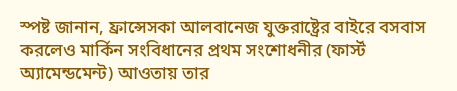স্পষ্ট জানান, ফ্রান্সেসকা আলবানেজ যুক্তরাষ্ট্রের বাইরে বসবাস করলেও মার্কিন সংবিধানের প্রথম সংশোধনীর (ফার্স্ট অ্যামেন্ডমেন্ট) আওতায় তার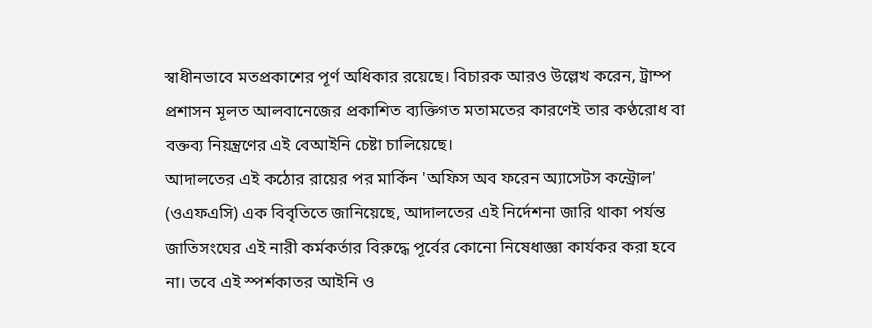স্বাধীনভাবে মতপ্রকাশের পূর্ণ অধিকার রয়েছে। বিচারক আরও উল্লেখ করেন, ট্রাম্প প্রশাসন মূলত আলবানেজের প্রকাশিত ব্যক্তিগত মতামতের কারণেই তার কণ্ঠরোধ বা বক্তব্য নিয়ন্ত্রণের এই বেআইনি চেষ্টা চালিয়েছে।
আদালতের এই কঠোর রায়ের পর মার্কিন 'অফিস অব ফরেন অ্যাসেটস কন্ট্রোল' (ওএফএসি) এক বিবৃতিতে জানিয়েছে, আদালতের এই নির্দেশনা জারি থাকা পর্যন্ত জাতিসংঘের এই নারী কর্মকর্তার বিরুদ্ধে পূর্বের কোনো নিষেধাজ্ঞা কার্যকর করা হবে না। তবে এই স্পর্শকাতর আইনি ও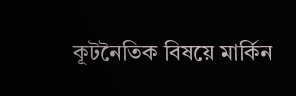কূটনৈতিক বিষয়ে মার্কিন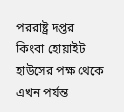পররাষ্ট্র দপ্তর কিংবা হোয়াইট হাউসের পক্ষ থেকে এখন পর্যন্ত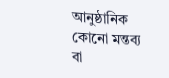আনুষ্ঠানিক কোনো মন্তব্য বা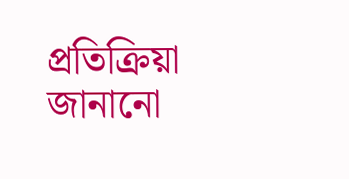প্রতিক্রিয়া জানানো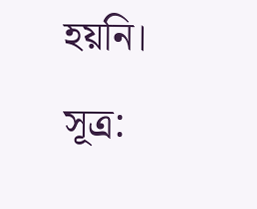হয়নি।
সূত্র: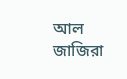আল জাজিরা